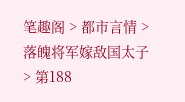笔趣阁 > 都市言情 > 落魄将军嫁敌国太子 > 第188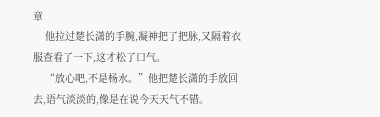章
    他拉过楚长潇的手腕,凝神把了把脉,又隔着衣服查看了一下,这才松了口气。
    “放心吧,不是杨水。”他把楚长潇的手放回去,语气淡淡的,像是在说今天天气不错。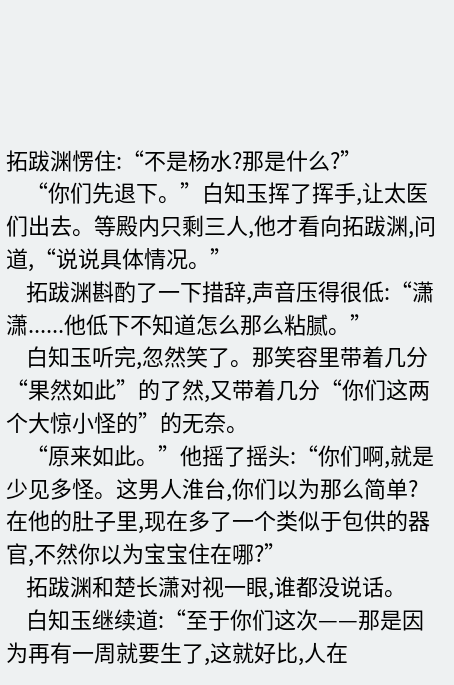拓跋渊愣住:“不是杨水?那是什么?”
    “你们先退下。”白知玉挥了挥手,让太医们出去。等殿内只剩三人,他才看向拓跋渊,问道,“说说具体情况。”
    拓跋渊斟酌了一下措辞,声音压得很低:“潇潇......他低下不知道怎么那么粘腻。”
    白知玉听完,忽然笑了。那笑容里带着几分“果然如此”的了然,又带着几分“你们这两个大惊小怪的”的无奈。
    “原来如此。”他摇了摇头:“你们啊,就是少见多怪。这男人淮台,你们以为那么简单?在他的肚子里,现在多了一个类似于包供的器官,不然你以为宝宝住在哪?”
    拓跋渊和楚长潇对视一眼,谁都没说话。
    白知玉继续道:“至于你们这次——那是因为再有一周就要生了,这就好比,人在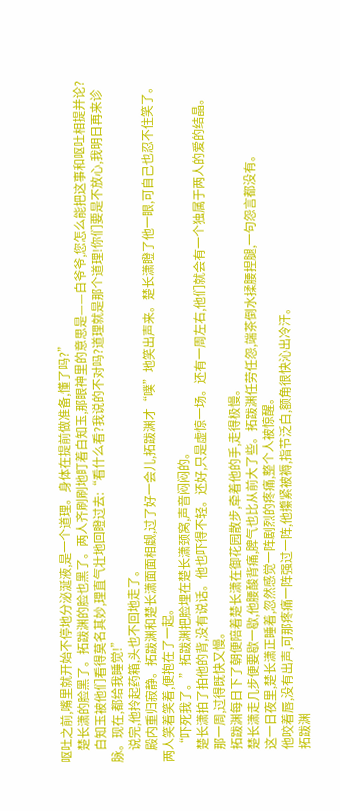呕吐之前,嘴里就开始不停地分泌涎液,是一个道理。身体在提前做准备,懂了吗?”
    楚长潇的脸黑了。拓跋渊的脸也黑了。两人齐刷刷地盯着白知玉,那眼神里的意思是——白爷爷,您怎么能把这事和呕吐相提并论?
    白知玉被他们看得莫名其妙,理直气壮地回瞪过去:“看什么看?我说的不对吗?道理就是那个道理!你们要是不放心,我明日再来诊脉。现在,都给我睡觉!”
    说完,他拎起药箱,头也不回地走了。
    殿内重归寂静。拓跋渊和楚长潇面面相觑,过了好一会儿,拓跋渊才“噗”地笑出声来。楚长潇瞪了他一眼,可自己也忍不住笑了。两人笑着笑着,便抱在了一起。
    “吓死我了。”拓跋渊把脸埋在楚长潇颈窝,声音闷闷的。
    楚长潇拍了拍他的背,没有说话。他也吓得不轻。还好,只是虚惊一场。还有一周左右,他们就会有一个独属于两人的爱的结晶。
    那一周,过得既快又慢。
    拓跋渊每日下了朝便陪着楚长潇在御花园散步,牵着他的手,走得极慢。
    楚长潇走几步便要歇一歇,他腰酸背痛,脾气也比从前大了些。拓跋渊任劳任怨,端茶倒水揉腰捏腿,一句怨言都没有。
    这一日夜里,楚长潇正睡着,忽然感觉一阵剧烈的疼痛,整个人被惊醒。
    他咬着唇,没有出声,可那疼痛一阵强过一阵,他攥紧被褥,指节泛白,额角很快沁出冷汗。
    拓跋渊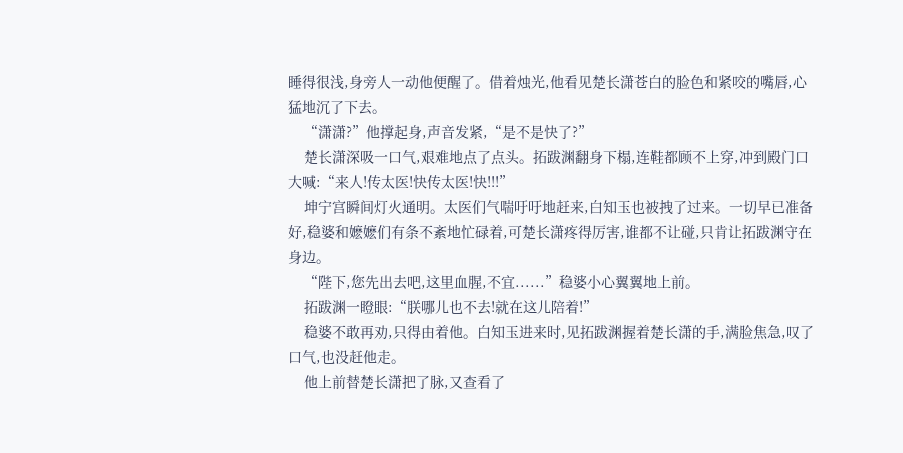睡得很浅,身旁人一动他便醒了。借着烛光,他看见楚长潇苍白的脸色和紧咬的嘴唇,心猛地沉了下去。
    “潇潇?”他撑起身,声音发紧,“是不是快了?”
    楚长潇深吸一口气,艰难地点了点头。拓跋渊翻身下榻,连鞋都顾不上穿,冲到殿门口大喊:“来人!传太医!快传太医!快!!!”
    坤宁宫瞬间灯火通明。太医们气喘吁吁地赶来,白知玉也被拽了过来。一切早已准备好,稳婆和嬷嬷们有条不紊地忙碌着,可楚长潇疼得厉害,谁都不让碰,只肯让拓跋渊守在身边。
    “陛下,您先出去吧,这里血腥,不宜......”稳婆小心翼翼地上前。
    拓跋渊一瞪眼:“朕哪儿也不去!就在这儿陪着!”
    稳婆不敢再劝,只得由着他。白知玉进来时,见拓跋渊握着楚长潇的手,满脸焦急,叹了口气,也没赶他走。
    他上前替楚长潇把了脉,又查看了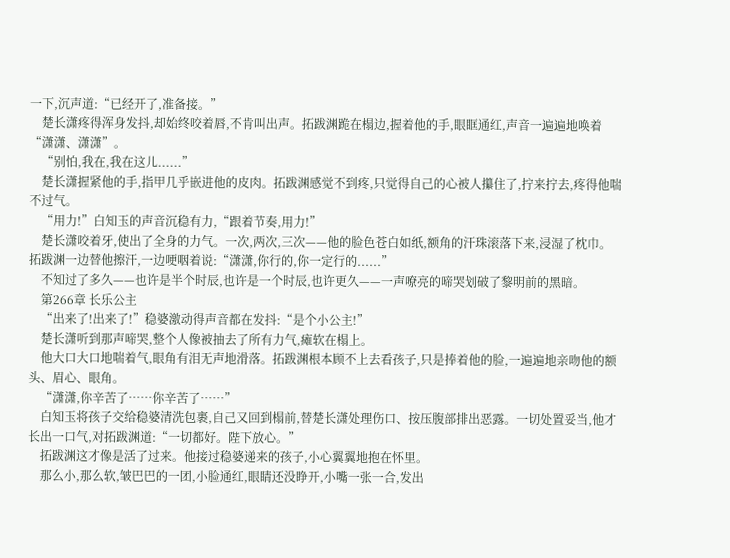一下,沉声道:“已经开了,准备接。”
    楚长潇疼得浑身发抖,却始终咬着唇,不肯叫出声。拓跋渊跪在榻边,握着他的手,眼眶通红,声音一遍遍地唤着“潇潇、潇潇”。
    “别怕,我在,我在这儿......”
    楚长潇握紧他的手,指甲几乎嵌进他的皮肉。拓跋渊感觉不到疼,只觉得自己的心被人攥住了,拧来拧去,疼得他喘不过气。
    “用力!”白知玉的声音沉稳有力,“跟着节奏,用力!”
    楚长潇咬着牙,使出了全身的力气。一次,两次,三次——他的脸色苍白如纸,额角的汗珠滚落下来,浸湿了枕巾。拓跋渊一边替他擦汗,一边哽咽着说:“潇潇,你行的,你一定行的......”
    不知过了多久——也许是半个时辰,也许是一个时辰,也许更久——一声嘹亮的啼哭划破了黎明前的黑暗。
    第266章 长乐公主
    “出来了!出来了!”稳婆激动得声音都在发抖:“是个小公主!”
    楚长潇听到那声啼哭,整个人像被抽去了所有力气,瘫软在榻上。
    他大口大口地喘着气,眼角有泪无声地滑落。拓跋渊根本顾不上去看孩子,只是捧着他的脸,一遍遍地亲吻他的额头、眉心、眼角。
    “潇潇,你辛苦了……你辛苦了……”
    白知玉将孩子交给稳婆清洗包裹,自己又回到榻前,替楚长潇处理伤口、按压腹部排出恶露。一切处置妥当,他才长出一口气,对拓跋渊道:“一切都好。陛下放心。”
    拓跋渊这才像是活了过来。他接过稳婆递来的孩子,小心翼翼地抱在怀里。
    那么小,那么软,皱巴巴的一团,小脸通红,眼睛还没睁开,小嘴一张一合,发出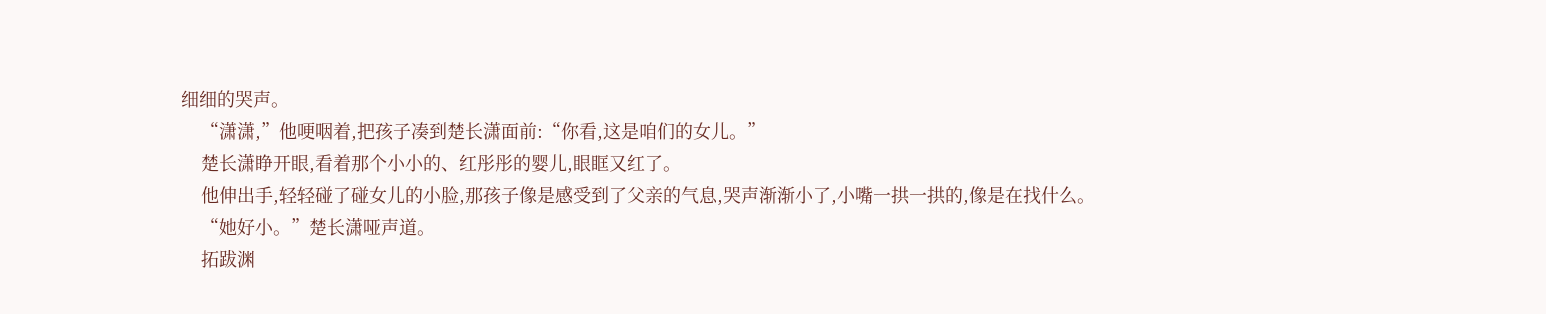细细的哭声。
    “潇潇,”他哽咽着,把孩子凑到楚长潇面前:“你看,这是咱们的女儿。”
    楚长潇睁开眼,看着那个小小的、红彤彤的婴儿,眼眶又红了。
    他伸出手,轻轻碰了碰女儿的小脸,那孩子像是感受到了父亲的气息,哭声渐渐小了,小嘴一拱一拱的,像是在找什么。
    “她好小。”楚长潇哑声道。
    拓跋渊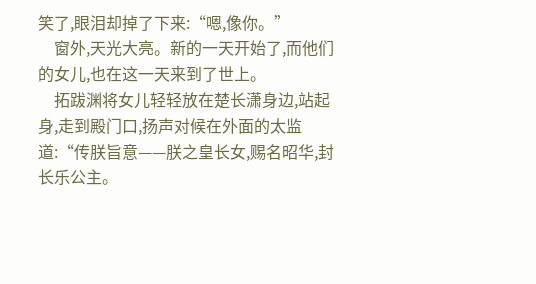笑了,眼泪却掉了下来:“嗯,像你。”
    窗外,天光大亮。新的一天开始了,而他们的女儿,也在这一天来到了世上。
    拓跋渊将女儿轻轻放在楚长潇身边,站起身,走到殿门口,扬声对候在外面的太监道:“传朕旨意——朕之皇长女,赐名昭华,封长乐公主。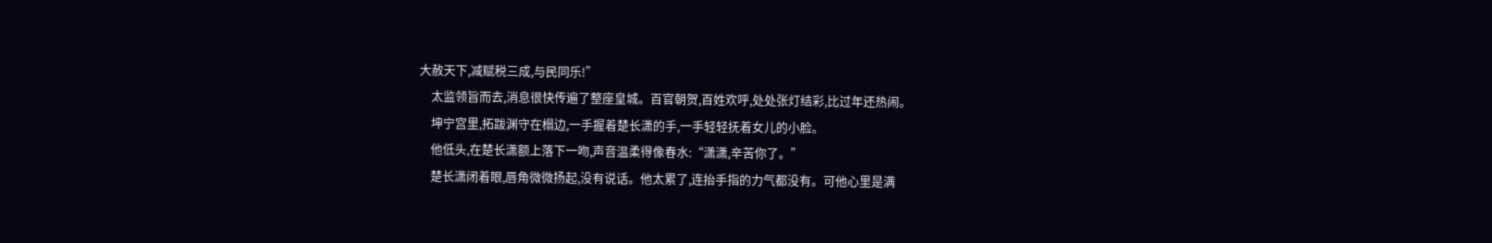大赦天下,减赋税三成,与民同乐!”
    太监领旨而去,消息很快传遍了整座皇城。百官朝贺,百姓欢呼,处处张灯结彩,比过年还热闹。
    坤宁宫里,拓跋渊守在榻边,一手握着楚长潇的手,一手轻轻抚着女儿的小脸。
    他低头,在楚长潇额上落下一吻,声音温柔得像春水:“潇潇,辛苦你了。”
    楚长潇闭着眼,唇角微微扬起,没有说话。他太累了,连抬手指的力气都没有。可他心里是满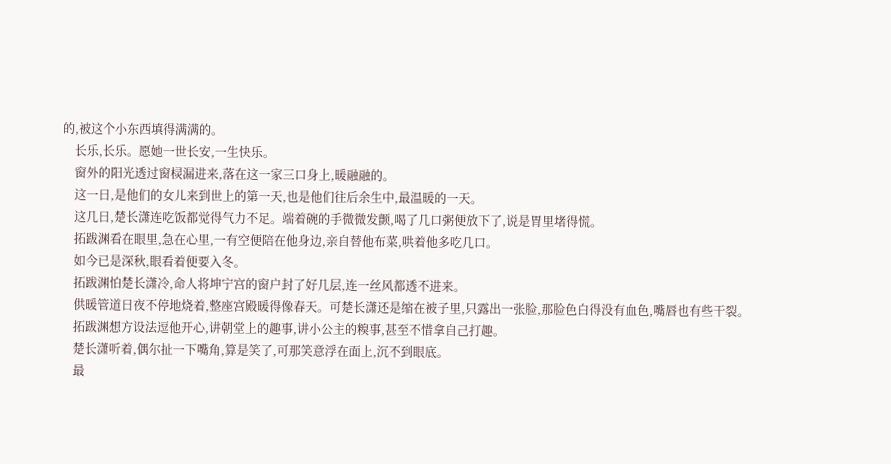的,被这个小东西填得满满的。
    长乐,长乐。愿她一世长安,一生快乐。
    窗外的阳光透过窗棂漏进来,落在这一家三口身上,暖融融的。
    这一日,是他们的女儿来到世上的第一天,也是他们往后余生中,最温暖的一天。
    这几日,楚长潇连吃饭都觉得气力不足。端着碗的手微微发颤,喝了几口粥便放下了,说是胃里堵得慌。
    拓跋渊看在眼里,急在心里,一有空便陪在他身边,亲自替他布菜,哄着他多吃几口。
    如今已是深秋,眼看着便要入冬。
    拓跋渊怕楚长潇冷,命人将坤宁宫的窗户封了好几层,连一丝风都透不进来。
    供暖管道日夜不停地烧着,整座宫殿暖得像春天。可楚长潇还是缩在被子里,只露出一张脸,那脸色白得没有血色,嘴唇也有些干裂。
    拓跋渊想方设法逗他开心,讲朝堂上的趣事,讲小公主的糗事,甚至不惜拿自己打趣。
    楚长潇听着,偶尔扯一下嘴角,算是笑了,可那笑意浮在面上,沉不到眼底。
    最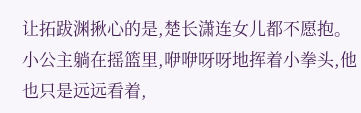让拓跋渊揪心的是,楚长潇连女儿都不愿抱。小公主躺在摇篮里,咿咿呀呀地挥着小拳头,他也只是远远看着,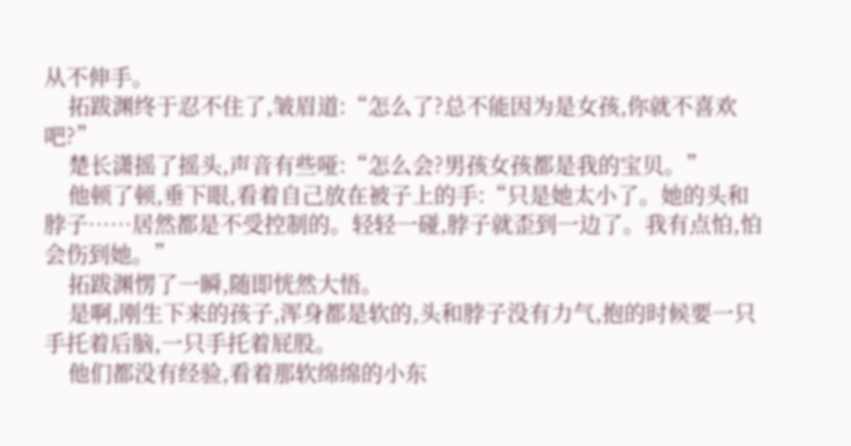从不伸手。
    拓跋渊终于忍不住了,皱眉道:“怎么了?总不能因为是女孩,你就不喜欢吧?”
    楚长潇摇了摇头,声音有些哑:“怎么会?男孩女孩都是我的宝贝。”
    他顿了顿,垂下眼,看着自己放在被子上的手:“只是她太小了。她的头和脖子……居然都是不受控制的。轻轻一碰,脖子就歪到一边了。我有点怕,怕会伤到她。”
    拓跋渊愣了一瞬,随即恍然大悟。
    是啊,刚生下来的孩子,浑身都是软的,头和脖子没有力气,抱的时候要一只手托着后脑,一只手托着屁股。
    他们都没有经验,看着那软绵绵的小东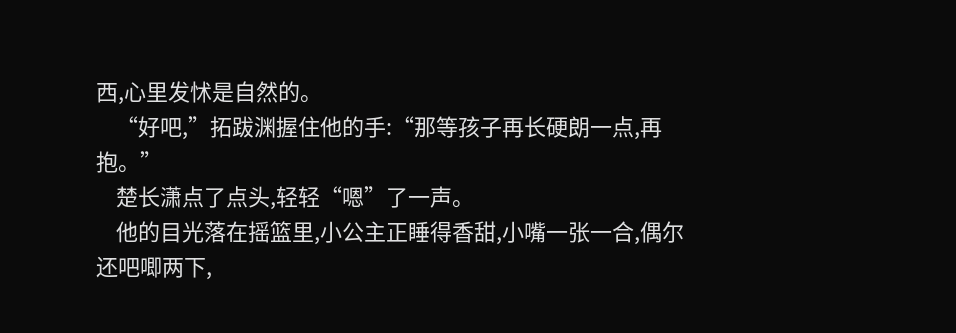西,心里发怵是自然的。
    “好吧,”拓跋渊握住他的手:“那等孩子再长硬朗一点,再抱。”
    楚长潇点了点头,轻轻“嗯”了一声。
    他的目光落在摇篮里,小公主正睡得香甜,小嘴一张一合,偶尔还吧唧两下,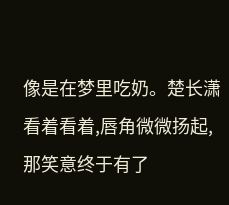像是在梦里吃奶。楚长潇看着看着,唇角微微扬起,那笑意终于有了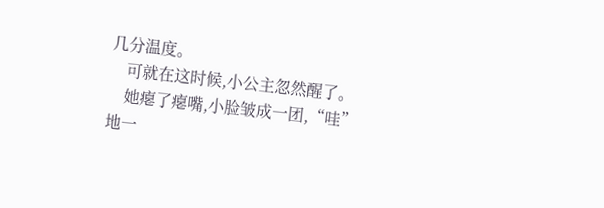几分温度。
    可就在这时候,小公主忽然醒了。
    她瘪了瘪嘴,小脸皱成一团,“哇”地一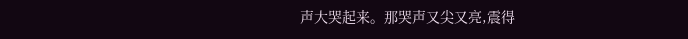声大哭起来。那哭声又尖又亮,震得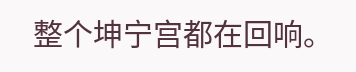整个坤宁宫都在回响。